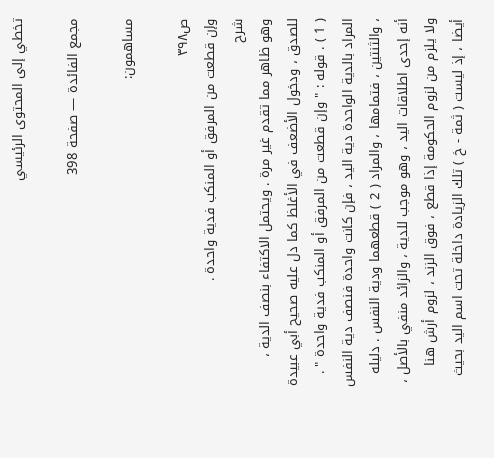تخطي إلى المحتوى الرئيسي

مجمع الفائدة — صفحة 398

مساهمون:

ص٣٩٨
وإن قطعت من المرفق أو المنكب فدية واحدة .
شرح
وهو ظاهر مما تقدم غير مرة . ويحتمل الاكتفاء بنصف الدية ، للصدق ، ودخول الأضعف في الأغلظ كما دل عليه صحيح أبي عبيدة ( 1 ) . قوله : " وإن قطعت من المرفق أو المنكب فدية واحدة " . المراد بالدية الواحدة دية اليد ، فإن كانت واحدة فنصف دية النفس ، والثنتين ، فتمامها ، والمراد ( 2 ) قطعهما ودية النفس . دليله أنه إحدى اطلاقات اليد ، وهو موجب للدية ، والزائد منفي بالأصل ، ولا يلزم من لزوم الحكومة إذا قطع ، فوق الزند ، لزوم أرش هنا أيضا ، إذ ليست ( ثمة - خ ) تلك الزيادة داخلة تحت اسم اليد بحيث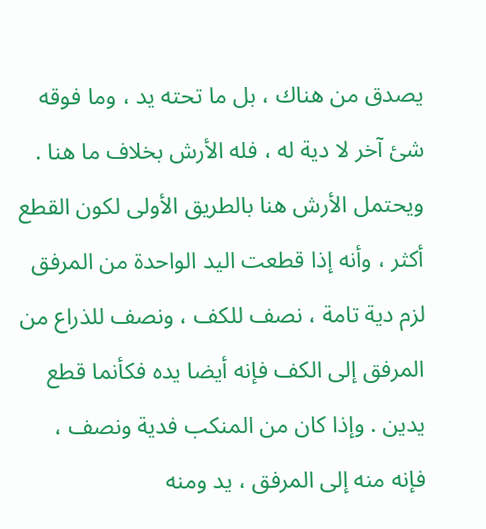يصدق من هناك ، بل ما تحته يد ، وما فوقه شئ آخر لا دية له ، فله الأرش بخلاف ما هنا . ويحتمل الأرش هنا بالطريق الأولى لكون القطع أكثر ، وأنه إذا قطعت اليد الواحدة من المرفق لزم دية تامة ، نصف للكف ، ونصف للذراع من المرفق إلى الكف فإنه أيضا يده فكأنما قطع يدين . وإذا كان من المنكب فدية ونصف ، فإنه منه إلى المرفق ، يد ومنه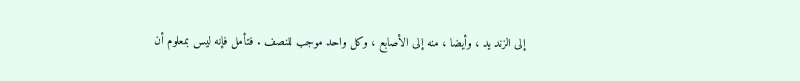إلى الزند يد ، وأيضا ، منه إلى الأصابع ، وكل واحد موجب للنصف . فتأمل فإنه ليس بمعلوم أن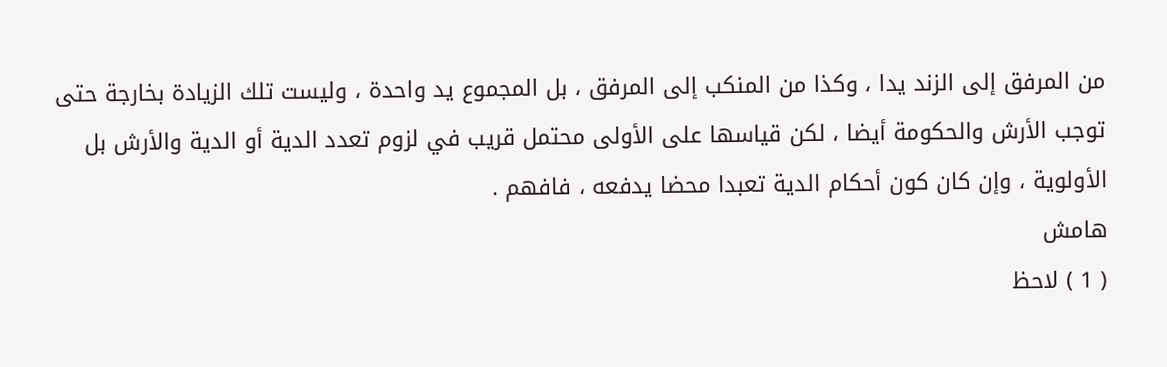من المرفق إلى الزند يدا ، وكذا من المنكب إلى المرفق ، بل المجموع يد واحدة ، وليست تلك الزيادة بخارجة حتى توجب الأرش والحكومة أيضا ، لكن قياسها على الأولى محتمل قريب في لزوم تعدد الدية أو الدية والأرش بل الأولوية ، وإن كان كون أحكام الدية تعبدا محضا يدفعه ، فافهم .
هامش
( 1 ) لاحظ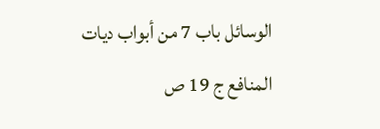الوسائل باب 7 من أبواب ديات المنافع ج 19 ص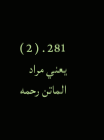281 . ( 2 ) يعني مراد الماتن رحمه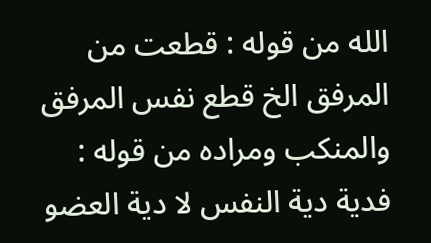الله من قوله : قطعت من المرفق الخ قطع نفس المرفق والمنكب ومراده من قوله : فدية دية النفس لا دية العضو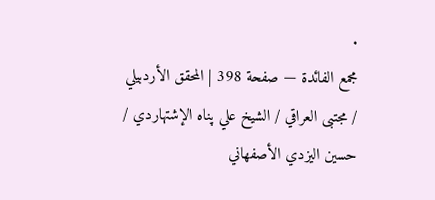.
مجمع الفائدة — صفحة 398 | المحقق الأردبيلي / مجتبى العراقي / الشيخ علي پناه الإشتهاردي / حسين اليزدي الأصفهاني